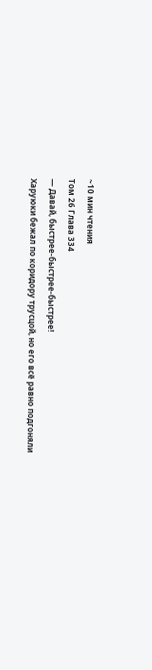~10 мин чтения
Том 26 Глава 334
— Давай, быстрее-быстрее-быстрее!
Харуюки бежал по коридору трусцой, но его всё равно подгоняли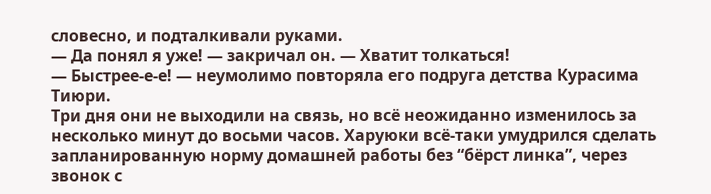словесно, и подталкивали руками.
— Да понял я уже! — закричал он. — Хватит толкаться!
— Быстрее-е-е! — неумолимо повторяла его подруга детства Курасима Тиюри.
Три дня они не выходили на связь, но всё неожиданно изменилось за несколько минут до восьми часов. Харуюки всё-таки умудрился сделать запланированную норму домашней работы без “бёрст линка”, через звонок с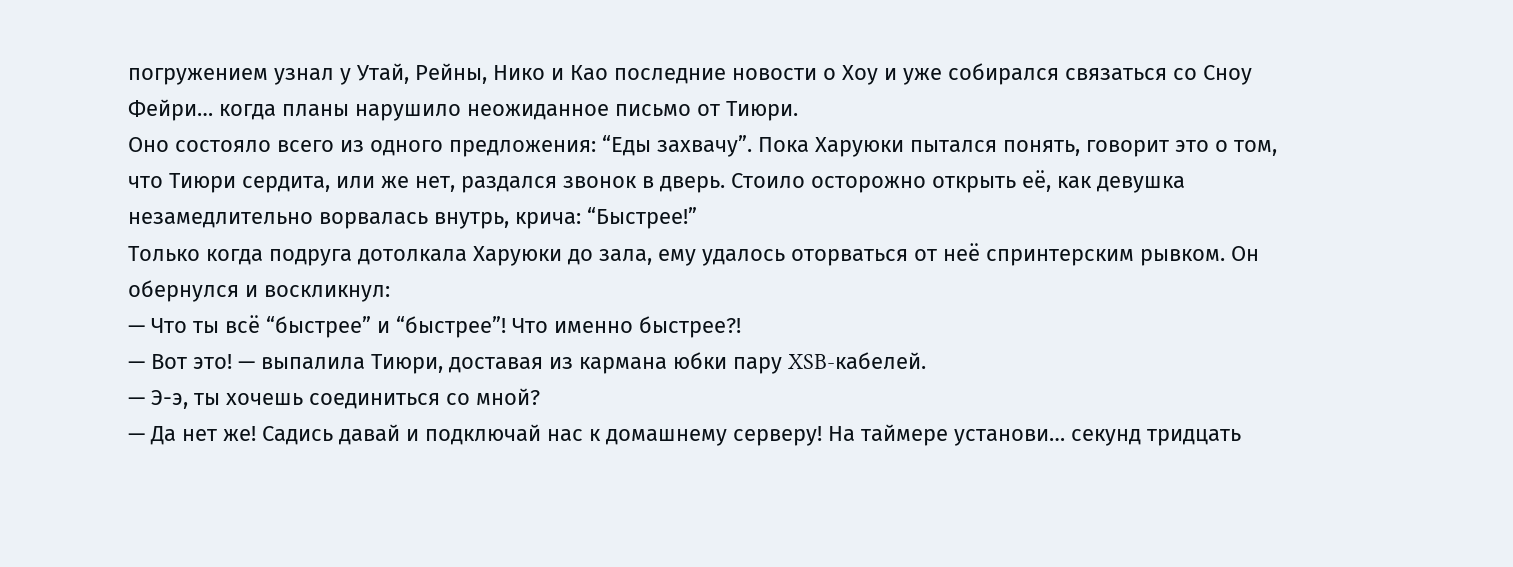погружением узнал у Утай, Рейны, Нико и Као последние новости о Хоу и уже собирался связаться со Сноу Фейри… когда планы нарушило неожиданное письмо от Тиюри.
Оно состояло всего из одного предложения: “Еды захвачу”. Пока Харуюки пытался понять, говорит это о том, что Тиюри сердита, или же нет, раздался звонок в дверь. Стоило осторожно открыть её, как девушка незамедлительно ворвалась внутрь, крича: “Быстрее!”
Только когда подруга дотолкала Харуюки до зала, ему удалось оторваться от неё спринтерским рывком. Он обернулся и воскликнул:
— Что ты всё “быстрее” и “быстрее”! Что именно быстрее?!
— Вот это! — выпалила Тиюри, доставая из кармана юбки пару XSB-кабелей.
— Э-э, ты хочешь соединиться со мной?
— Да нет же! Садись давай и подключай нас к домашнему серверу! На таймере установи… секунд тридцать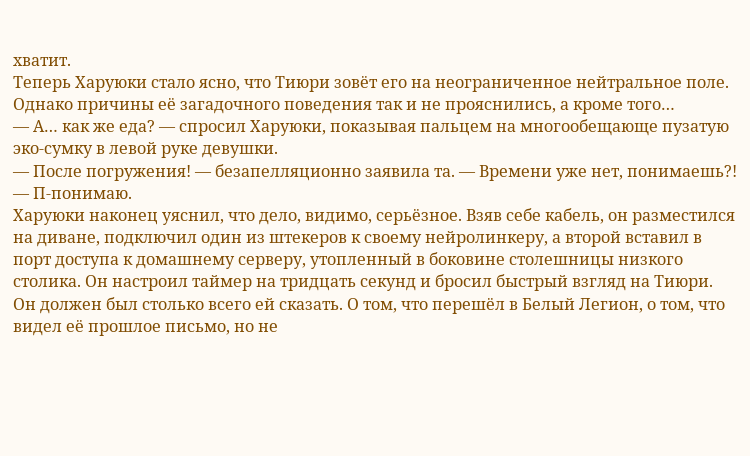хватит.
Теперь Харуюки стало ясно, что Тиюри зовёт его на неограниченное нейтральное поле. Однако причины её загадочного поведения так и не прояснились, а кроме того…
— А… как же еда? — спросил Харуюки, показывая пальцем на многообещающе пузатую эко-сумку в левой руке девушки.
— После погружения! — безапелляционно заявила та. — Времени уже нет, понимаешь?!
— П-понимаю.
Харуюки наконец уяснил, что дело, видимо, серьёзное. Взяв себе кабель, он разместился на диване, подключил один из штекеров к своему нейролинкеру, а второй вставил в порт доступа к домашнему серверу, утопленный в боковине столешницы низкого столика. Он настроил таймер на тридцать секунд и бросил быстрый взгляд на Тиюри.
Он должен был столько всего ей сказать. О том, что перешёл в Белый Легион, о том, что видел её прошлое письмо, но не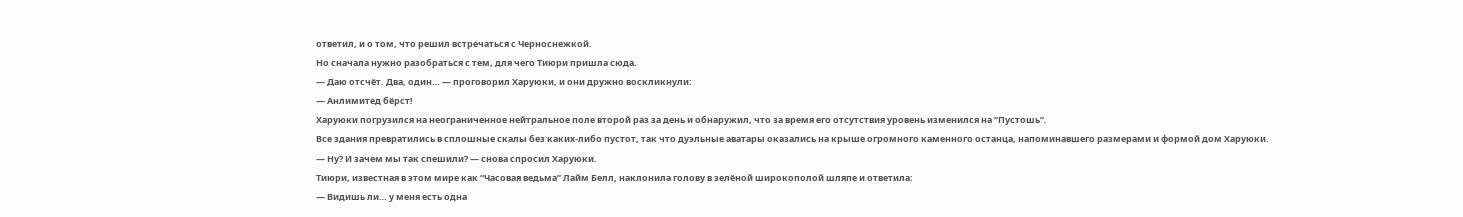ответил, и о том, что решил встречаться с Черноснежкой.
Но сначала нужно разобраться с тем, для чего Тиюри пришла сюда.
— Даю отсчёт. Два, один… — проговорил Харуюки, и они дружно воскликнули:
— Анлимитед бёрст!
Харуюки погрузился на неограниченное нейтральное поле второй раз за день и обнаружил, что за время его отсутствия уровень изменился на “Пустошь”.
Все здания превратились в сплошные скалы без каких-либо пустот, так что дуэльные аватары оказались на крыше огромного каменного останца, напоминавшего размерами и формой дом Харуюки.
— Ну? И зачем мы так спешили? — снова спросил Харуюки.
Тиюри, известная в этом мире как “Часовая ведьма” Лайм Белл, наклонила голову в зелёной широкополой шляпе и ответила:
— Видишь ли… у меня есть одна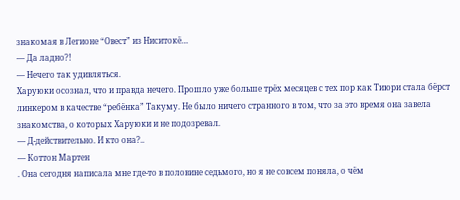знакомая в Легионе “Овест” из Ниситокё…
— Да ладно?!
— Нечего так удивляться.
Харуюки осознал, что и правда нечего. Прошло уже больше трёх месяцев с тех пор как Тиюри стала бёрст линкером в качестве “ребёнка” Такуму. Не было ничего странного в том, что за это время она завела знакомства, о которых Харуюки и не подозревал.
— Д-действительно. И кто она?..
— Коттон Мартен
. Она сегодня написала мне где-то в половине седьмого, но я не совсем поняла, о чём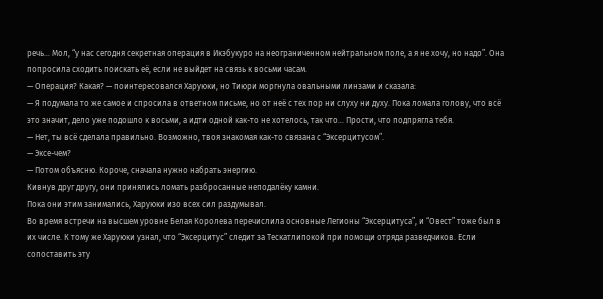речь… Мол, “у нас сегодня секретная операция в Икэбукуро на неограниченном нейтральном поле, а я не хочу, но надо”. Она попросила сходить поискать её, если не выйдет на связь к восьми часам.
— Операция? Какая? — поинтересовался Харуюки, но Тиюри моргнула овальными линзами и сказала:
— Я подумала то же самое и спросила в ответном письме, но от неё с тех пор ни слуху ни духу. Пока ломала голову, что всё это значит, дело уже подошло к восьми, а идти одной как-то не хотелось, так что… Прости, что подпрягла тебя.
— Нет, ты всё сделала правильно. Возможно, твоя знакомая как-то связана с “Эксерцитусом”.
— Эксе-чем?
— Потом объясню. Короче, сначала нужно набрать энергию.
Кивнув друг другу, они принялись ломать разбросанные неподалёку камни.
Пока они этим занимались, Харуюки изо всех сил раздумывал.
Во время встречи на высшем уровне Белая Королева перечислила основные Легионы “Эксерцитуса”, и “Овест” тоже был в их числе. К тому же Харуюки узнал, что “Эксерцитус” следит за Тескатлипокой при помощи отряда разведчиков. Если сопоставить эту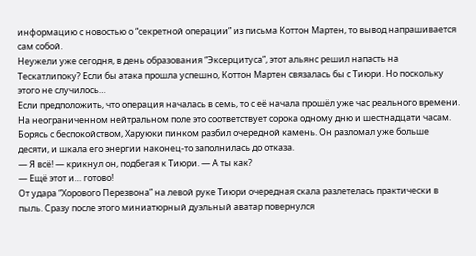информацию с новостью о “секретной операции” из письма Коттон Мартен, то вывод напрашивается сам собой.
Неужели уже сегодня, в день образования “Эксерцитуса”, этот альянс решил напасть на Тескатлипоку? Если бы атака прошла успешно, Коттон Мартен связалась бы с Тиюри. Но поскольку этого не случилось…
Если предположить, что операция началась в семь, то с её начала прошёл уже час реального времени. На неограниченном нейтральном поле это соответствует сорока одному дню и шестнадцати часам.
Борясь с беспокойством, Харуюки пинком разбил очередной камень. Он разломал уже больше десяти, и шкала его энергии наконец-то заполнилась до отказа.
— Я всё! — крикнул он, подбегая к Тиюри. — А ты как?
— Ещё этот и… готово!
От удара “Хорового Перезвона” на левой руке Тиюри очередная скала разлетелась практически в пыль. Сразу после этого миниатюрный дуэльный аватар повернулся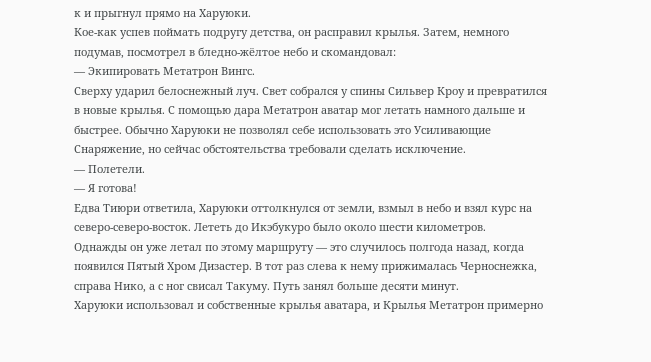к и прыгнул прямо на Харуюки.
Кое-как успев поймать подругу детства, он расправил крылья. Затем, немного подумав, посмотрел в бледно-жёлтое небо и скомандовал:
— Экипировать Метатрон Вингс.
Сверху ударил белоснежный луч. Свет собрался у спины Сильвер Кроу и превратился в новые крылья. С помощью дара Метатрон аватар мог летать намного дальше и быстрее. Обычно Харуюки не позволял себе использовать это Усиливающие Снаряжение, но сейчас обстоятельства требовали сделать исключение.
— Полетели.
— Я готова!
Едва Тиюри ответила, Харуюки оттолкнулся от земли, взмыл в небо и взял курс на северо-северо-восток. Лететь до Икэбукуро было около шести километров.
Однажды он уже летал по этому маршруту — это случилось полгода назад, когда появился Пятый Хром Дизастер. В тот раз слева к нему прижималась Черноснежка, справа Нико, а с ног свисал Такуму. Путь занял больше десяти минут.
Харуюки использовал и собственные крылья аватара, и Крылья Метатрон примерно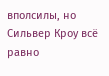вполсилы, но Сильвер Кроу всё равно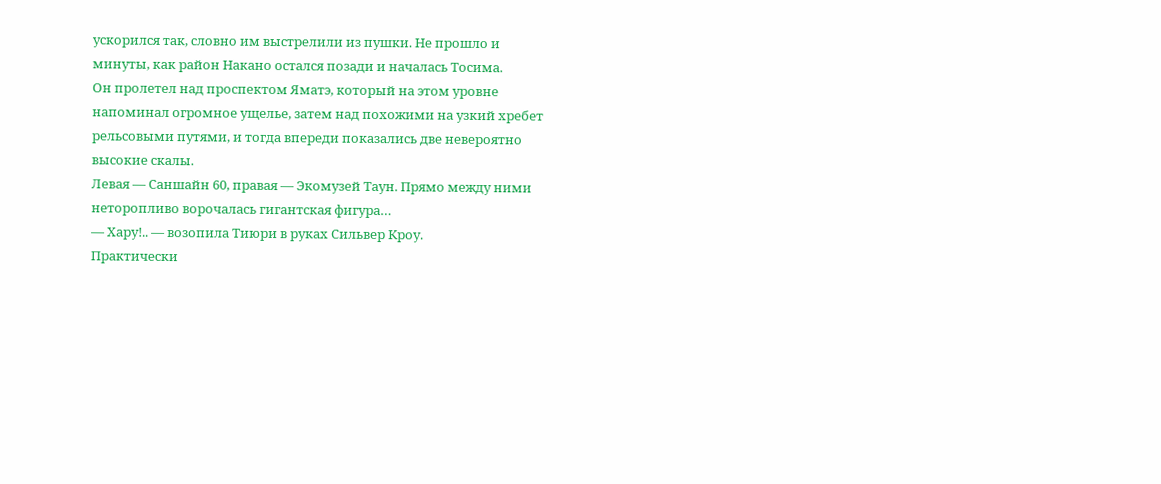ускорился так, словно им выстрелили из пушки. Не прошло и минуты, как район Накано остался позади и началась Тосима.
Он пролетел над проспектом Яматэ, который на этом уровне напоминал огромное ущелье, затем над похожими на узкий хребет рельсовыми путями, и тогда впереди показались две невероятно высокие скалы.
Левая — Саншайн 60, правая — Экомузей Таун. Прямо между ними неторопливо ворочалась гигантская фигура…
— Хару!.. — возопила Тиюри в руках Сильвер Кроу.
Практически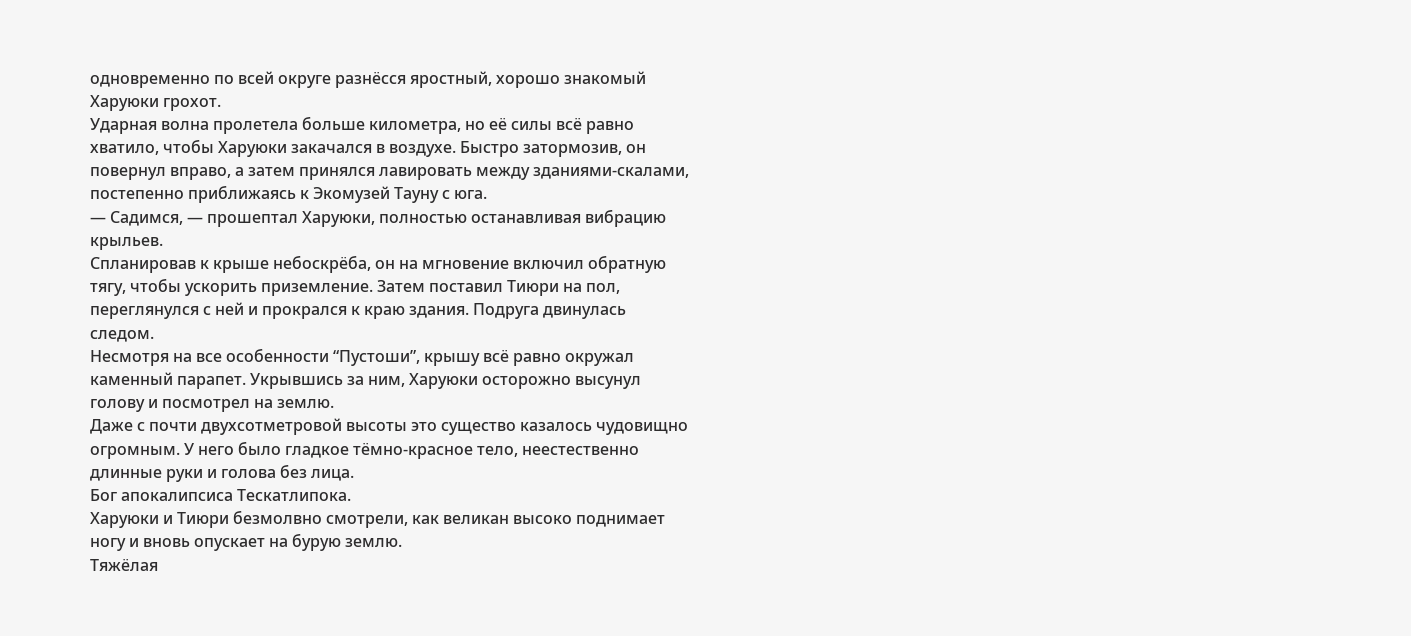одновременно по всей округе разнёсся яростный, хорошо знакомый Харуюки грохот.
Ударная волна пролетела больше километра, но её силы всё равно хватило, чтобы Харуюки закачался в воздухе. Быстро затормозив, он повернул вправо, а затем принялся лавировать между зданиями-скалами, постепенно приближаясь к Экомузей Тауну с юга.
— Садимся, — прошептал Харуюки, полностью останавливая вибрацию крыльев.
Спланировав к крыше небоскрёба, он на мгновение включил обратную тягу, чтобы ускорить приземление. Затем поставил Тиюри на пол, переглянулся с ней и прокрался к краю здания. Подруга двинулась следом.
Несмотря на все особенности “Пустоши”, крышу всё равно окружал каменный парапет. Укрывшись за ним, Харуюки осторожно высунул голову и посмотрел на землю.
Даже с почти двухсотметровой высоты это существо казалось чудовищно огромным. У него было гладкое тёмно-красное тело, неестественно длинные руки и голова без лица.
Бог апокалипсиса Тескатлипока.
Харуюки и Тиюри безмолвно смотрели, как великан высоко поднимает ногу и вновь опускает на бурую землю.
Тяжёлая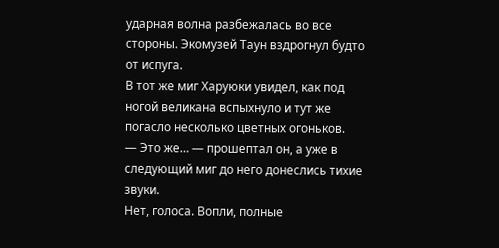ударная волна разбежалась во все стороны. Экомузей Таун вздрогнул будто от испуга.
В тот же миг Харуюки увидел, как под ногой великана вспыхнуло и тут же погасло несколько цветных огоньков.
— Это же… — прошептал он, а уже в следующий миг до него донеслись тихие звуки.
Нет, голоса. Вопли, полные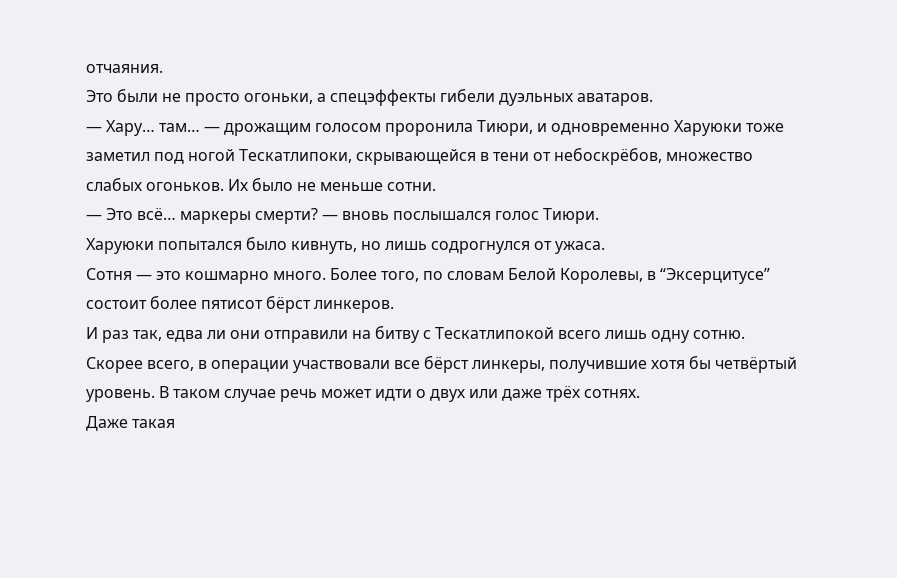отчаяния.
Это были не просто огоньки, а спецэффекты гибели дуэльных аватаров.
— Хару… там… — дрожащим голосом проронила Тиюри, и одновременно Харуюки тоже заметил под ногой Тескатлипоки, скрывающейся в тени от небоскрёбов, множество слабых огоньков. Их было не меньше сотни.
— Это всё… маркеры смерти? — вновь послышался голос Тиюри.
Харуюки попытался было кивнуть, но лишь содрогнулся от ужаса.
Сотня — это кошмарно много. Более того, по словам Белой Королевы, в “Эксерцитусе” состоит более пятисот бёрст линкеров.
И раз так, едва ли они отправили на битву с Тескатлипокой всего лишь одну сотню. Скорее всего, в операции участвовали все бёрст линкеры, получившие хотя бы четвёртый уровень. В таком случае речь может идти о двух или даже трёх сотнях.
Даже такая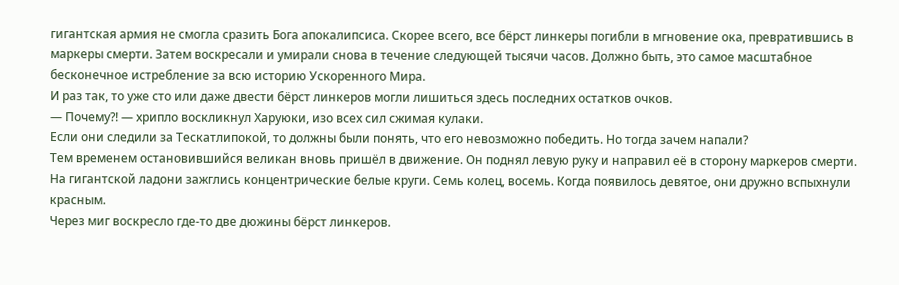гигантская армия не смогла сразить Бога апокалипсиса. Скорее всего, все бёрст линкеры погибли в мгновение ока, превратившись в маркеры смерти. Затем воскресали и умирали снова в течение следующей тысячи часов. Должно быть, это самое масштабное бесконечное истребление за всю историю Ускоренного Мира.
И раз так, то уже сто или даже двести бёрст линкеров могли лишиться здесь последних остатков очков.
— Почему?! — хрипло воскликнул Харуюки, изо всех сил сжимая кулаки.
Если они следили за Тескатлипокой, то должны были понять, что его невозможно победить. Но тогда зачем напали?
Тем временем остановившийся великан вновь пришёл в движение. Он поднял левую руку и направил её в сторону маркеров смерти.
На гигантской ладони зажглись концентрические белые круги. Семь колец, восемь. Когда появилось девятое, они дружно вспыхнули красным.
Через миг воскресло где-то две дюжины бёрст линкеров.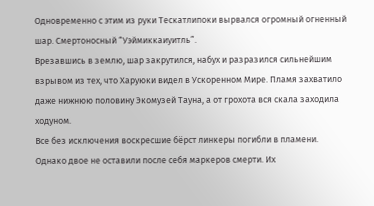Одновременно с этим из руки Тескатлипоки вырвался огромный огненный шар. Смертоносный “Уэймиккаиуитль”.
Врезавшись в землю, шар закрутился, набух и разразился сильнейшим взрывом из тех, что Харуюки видел в Ускоренном Мире. Пламя захватило даже нижнюю половину Экомузей Тауна, а от грохота вся скала заходила ходуном.
Все без исключения воскресшие бёрст линкеры погибли в пламени.
Однако двое не оставили после себя маркеров смерти. Их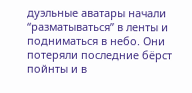дуэльные аватары начали “разматываться” в ленты и подниматься в небо. Они потеряли последние бёрст пойнты и в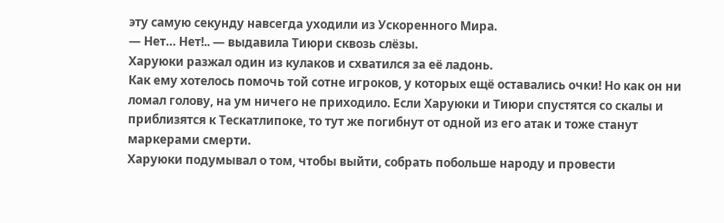эту самую секунду навсегда уходили из Ускоренного Мира.
— Нет… Нет!.. — выдавила Тиюри сквозь слёзы.
Харуюки разжал один из кулаков и схватился за её ладонь.
Как ему хотелось помочь той сотне игроков, у которых ещё оставались очки! Но как он ни ломал голову, на ум ничего не приходило. Если Харуюки и Тиюри спустятся со скалы и приблизятся к Тескатлипоке, то тут же погибнут от одной из его атак и тоже станут маркерами смерти.
Харуюки подумывал о том, чтобы выйти, собрать побольше народу и провести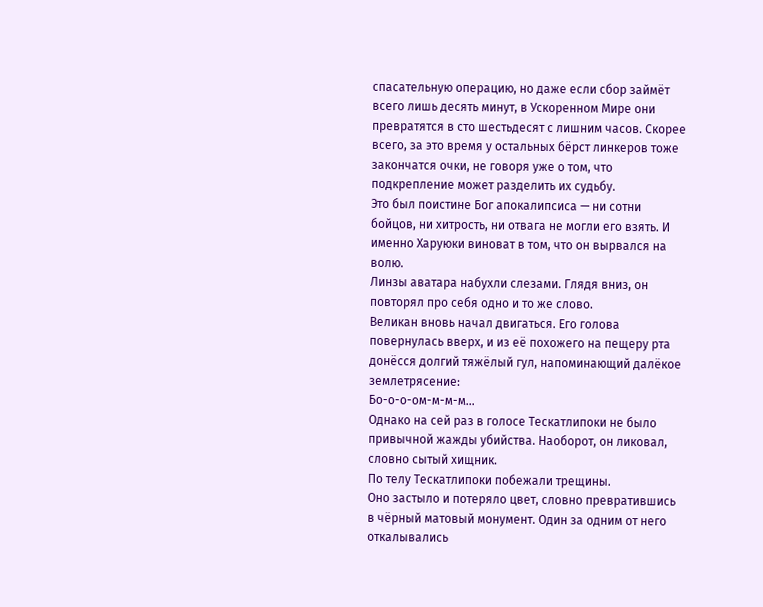спасательную операцию, но даже если сбор займёт всего лишь десять минут, в Ускоренном Мире они превратятся в сто шестьдесят с лишним часов. Скорее всего, за это время у остальных бёрст линкеров тоже закончатся очки, не говоря уже о том, что подкрепление может разделить их судьбу.
Это был поистине Бог апокалипсиса — ни сотни бойцов, ни хитрость, ни отвага не могли его взять. И именно Харуюки виноват в том, что он вырвался на волю.
Линзы аватара набухли слезами. Глядя вниз, он повторял про себя одно и то же слово.
Великан вновь начал двигаться. Его голова повернулась вверх, и из её похожего на пещеру рта донёсся долгий тяжёлый гул, напоминающий далёкое землетрясение:
Бо-о-о-ом-м-м-м…
Однако на сей раз в голосе Тескатлипоки не было привычной жажды убийства. Наоборот, он ликовал, словно сытый хищник.
По телу Тескатлипоки побежали трещины.
Оно застыло и потеряло цвет, словно превратившись в чёрный матовый монумент. Один за одним от него откалывались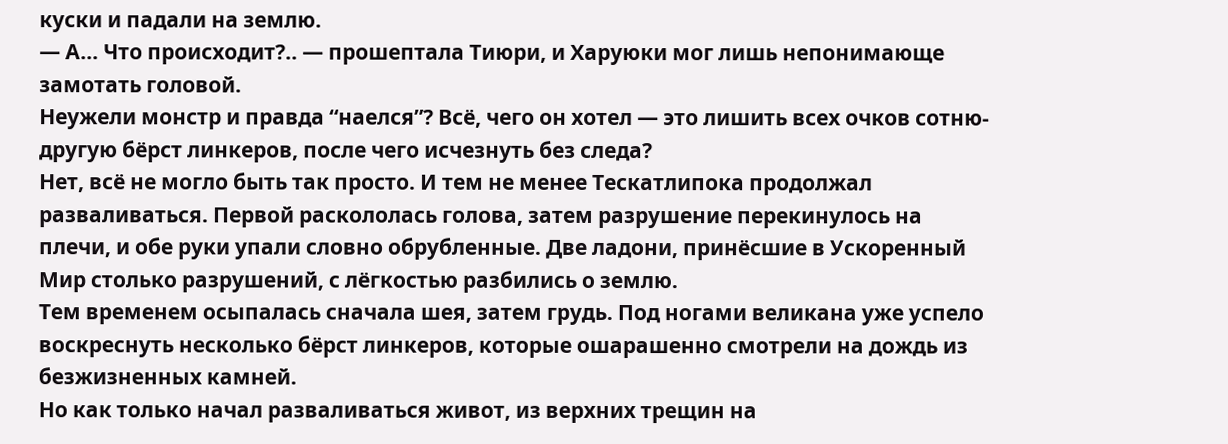куски и падали на землю.
— А… Что происходит?.. — прошептала Тиюри, и Харуюки мог лишь непонимающе замотать головой.
Неужели монстр и правда “наелся”? Всё, чего он хотел — это лишить всех очков сотню-другую бёрст линкеров, после чего исчезнуть без следа?
Нет, всё не могло быть так просто. И тем не менее Тескатлипока продолжал разваливаться. Первой раскололась голова, затем разрушение перекинулось на плечи, и обе руки упали словно обрубленные. Две ладони, принёсшие в Ускоренный Мир столько разрушений, с лёгкостью разбились о землю.
Тем временем осыпалась сначала шея, затем грудь. Под ногами великана уже успело воскреснуть несколько бёрст линкеров, которые ошарашенно смотрели на дождь из безжизненных камней.
Но как только начал разваливаться живот, из верхних трещин на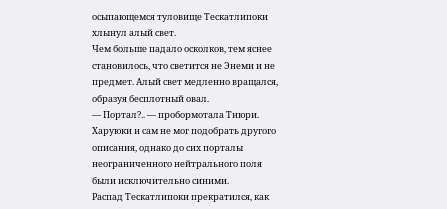осыпающемся туловище Тескатлипоки хлынул алый свет.
Чем больше падало осколков, тем яснее становилось, что светится не Энеми и не предмет. Алый свет медленно вращался, образуя бесплотный овал.
— Портал?.. — пробормотала Тиюри.
Харуюки и сам не мог подобрать другого описания, однако до сих порталы неограниченного нейтрального поля были исключительно синими.
Распад Тескатлипоки прекратился, как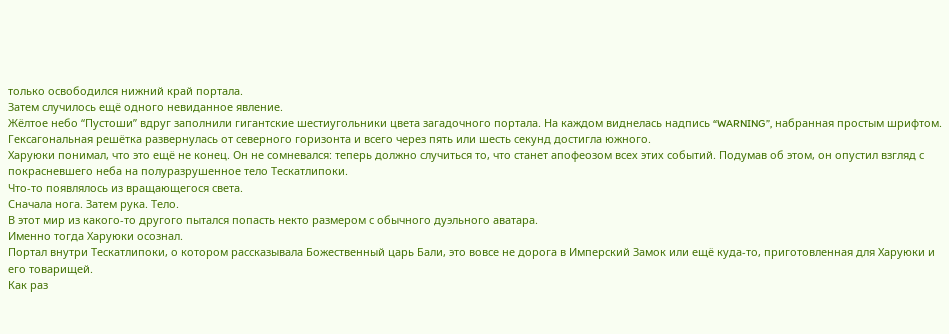только освободился нижний край портала.
Затем случилось ещё одного невиданное явление.
Жёлтое небо “Пустоши” вдруг заполнили гигантские шестиугольники цвета загадочного портала. На каждом виднелась надпись “WARNING”, набранная простым шрифтом.
Гексагональная решётка развернулась от северного горизонта и всего через пять или шесть секунд достигла южного.
Харуюки понимал, что это ещё не конец. Он не сомневался: теперь должно случиться то, что станет апофеозом всех этих событий. Подумав об этом, он опустил взгляд с покрасневшего неба на полуразрушенное тело Тескатлипоки.
Что-то появлялось из вращающегося света.
Сначала нога. Затем рука. Тело.
В этот мир из какого-то другого пытался попасть некто размером с обычного дуэльного аватара.
Именно тогда Харуюки осознал.
Портал внутри Тескатлипоки, о котором рассказывала Божественный царь Бали, это вовсе не дорога в Имперский Замок или ещё куда-то, приготовленная для Харуюки и его товарищей.
Как раз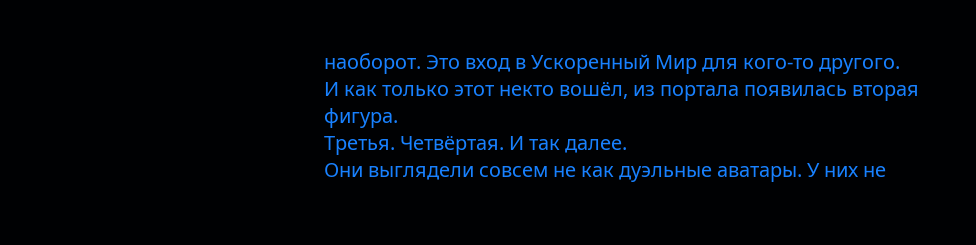наоборот. Это вход в Ускоренный Мир для кого-то другого.
И как только этот некто вошёл, из портала появилась вторая фигура.
Третья. Четвёртая. И так далее.
Они выглядели совсем не как дуэльные аватары. У них не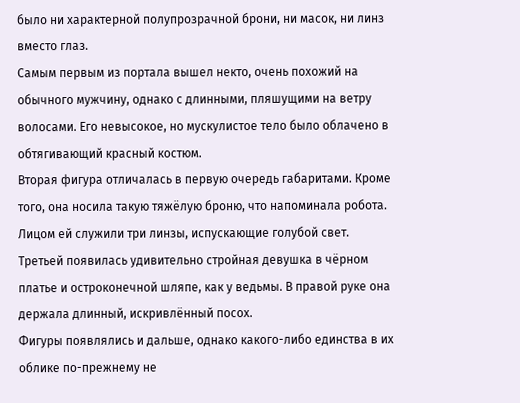было ни характерной полупрозрачной брони, ни масок, ни линз вместо глаз.
Самым первым из портала вышел некто, очень похожий на обычного мужчину, однако с длинными, пляшущими на ветру волосами. Его невысокое, но мускулистое тело было облачено в обтягивающий красный костюм.
Вторая фигура отличалась в первую очередь габаритами. Кроме того, она носила такую тяжёлую броню, что напоминала робота. Лицом ей служили три линзы, испускающие голубой свет.
Третьей появилась удивительно стройная девушка в чёрном платье и остроконечной шляпе, как у ведьмы. В правой руке она держала длинный, искривлённый посох.
Фигуры появлялись и дальше, однако какого-либо единства в их облике по-прежнему не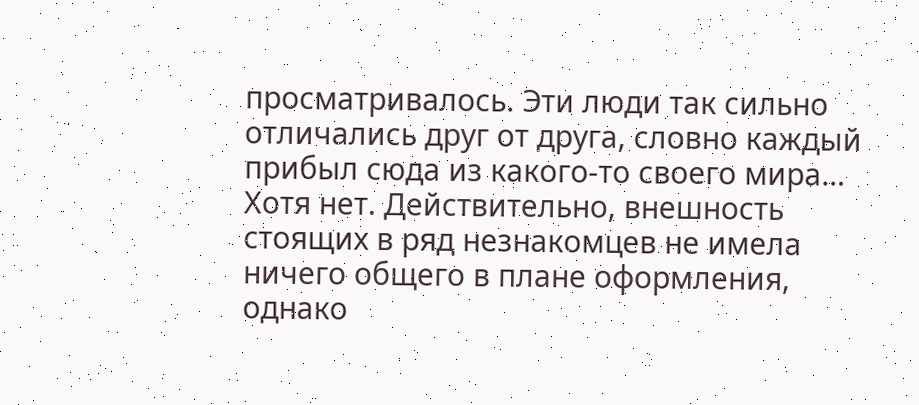просматривалось. Эти люди так сильно отличались друг от друга, словно каждый прибыл сюда из какого-то своего мира…
Хотя нет. Действительно, внешность стоящих в ряд незнакомцев не имела ничего общего в плане оформления, однако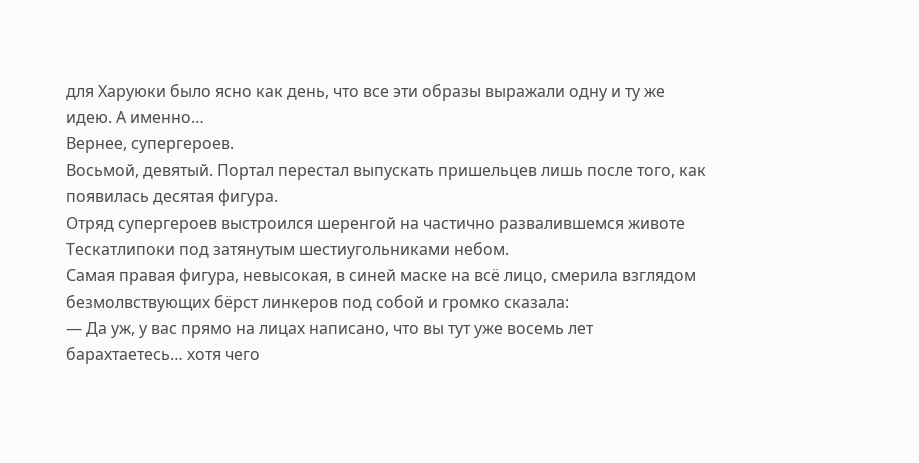для Харуюки было ясно как день, что все эти образы выражали одну и ту же идею. А именно…
Вернее, супергероев.
Восьмой, девятый. Портал перестал выпускать пришельцев лишь после того, как появилась десятая фигура.
Отряд супергероев выстроился шеренгой на частично развалившемся животе Тескатлипоки под затянутым шестиугольниками небом.
Самая правая фигура, невысокая, в синей маске на всё лицо, смерила взглядом безмолвствующих бёрст линкеров под собой и громко сказала:
— Да уж, у вас прямо на лицах написано, что вы тут уже восемь лет барахтаетесь… хотя чего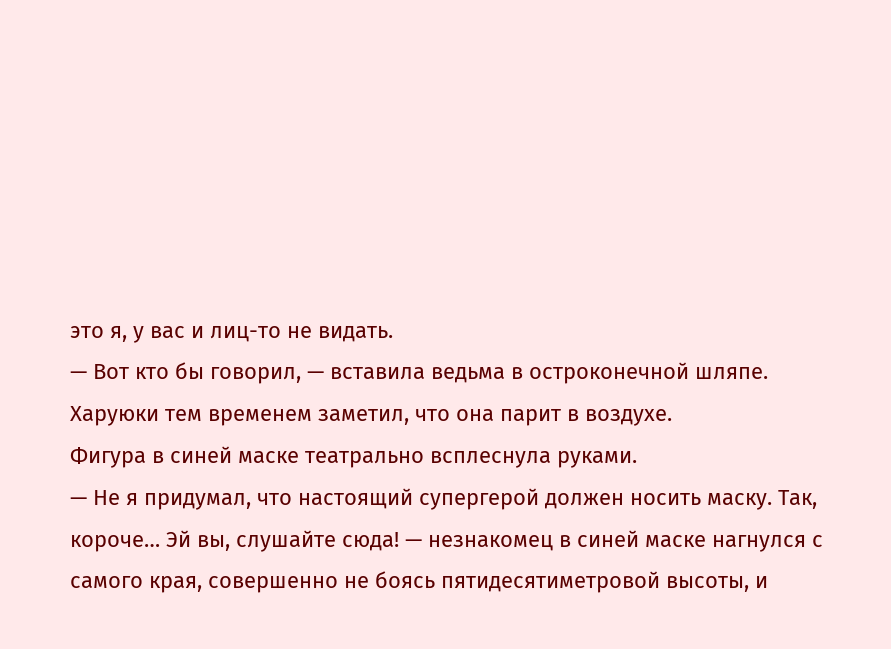это я, у вас и лиц-то не видать.
— Вот кто бы говорил, — вставила ведьма в остроконечной шляпе. Харуюки тем временем заметил, что она парит в воздухе.
Фигура в синей маске театрально всплеснула руками.
— Не я придумал, что настоящий супергерой должен носить маску. Так, короче… Эй вы, слушайте сюда! — незнакомец в синей маске нагнулся с самого края, совершенно не боясь пятидесятиметровой высоты, и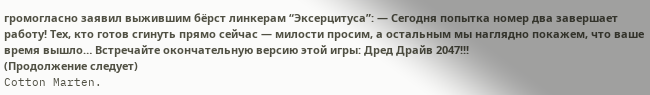громогласно заявил выжившим бёрст линкерам “Эксерцитуса”: — Сегодня попытка номер два завершает работу! Тех, кто готов сгинуть прямо сейчас — милости просим, а остальным мы наглядно покажем, что ваше время вышло… Встречайте окончательную версию этой игры: Дред Драйв 2047!!!
(Продолжение следует)
Cotton Marten.